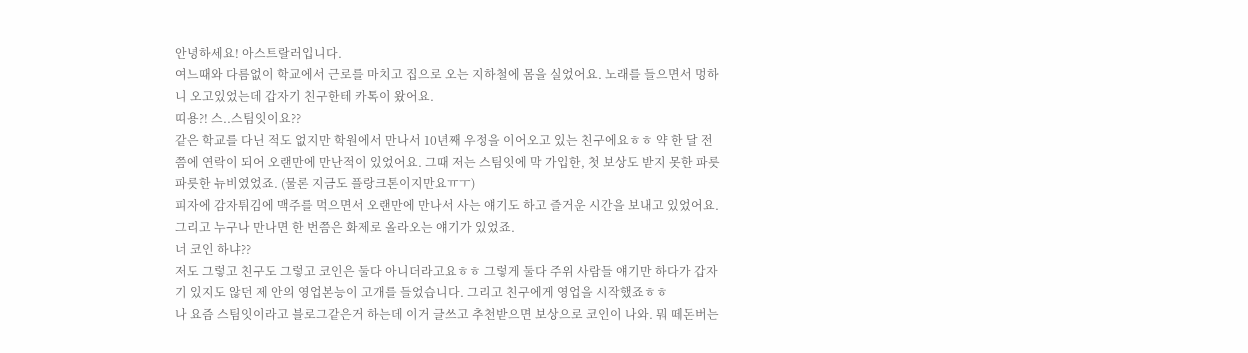안녕하세요! 아스트랄러입니다.
여느때와 다름없이 학교에서 근로를 마치고 집으로 오는 지하철에 몸을 실었어요. 노래를 들으면서 멍하니 오고있었는데 갑자기 친구한테 카톡이 왔어요.
띠용?! 스..스팀잇이요??
같은 학교를 다닌 적도 없지만 학원에서 만나서 10년째 우정을 이어오고 있는 친구에요ㅎㅎ 약 한 달 전쯤에 연락이 되어 오랜만에 만난적이 있었어요. 그때 저는 스팀잇에 막 가입한, 첫 보상도 받지 못한 파릇파릇한 뉴비였었죠. (물론 지금도 플랑크톤이지만요ㅠㅜ)
피자에 감자튀김에 맥주를 먹으면서 오랜만에 만나서 사는 얘기도 하고 즐거운 시간을 보내고 있었어요. 그리고 누구나 만나면 한 번쯤은 화제로 올라오는 얘기가 있었죠.
너 코인 하냐??
저도 그렇고 친구도 그렇고 코인은 둘다 아니더라고요ㅎㅎ 그렇게 둘다 주위 사람들 얘기만 하다가 갑자기 있지도 않던 제 안의 영업본능이 고개를 들었습니다. 그리고 친구에게 영업을 시작했죠ㅎㅎ
나 요즘 스팀잇이라고 블로그같은거 하는데 이거 글쓰고 추천받으면 보상으로 코인이 나와. 뭐 떼돈버는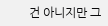건 아니지만 그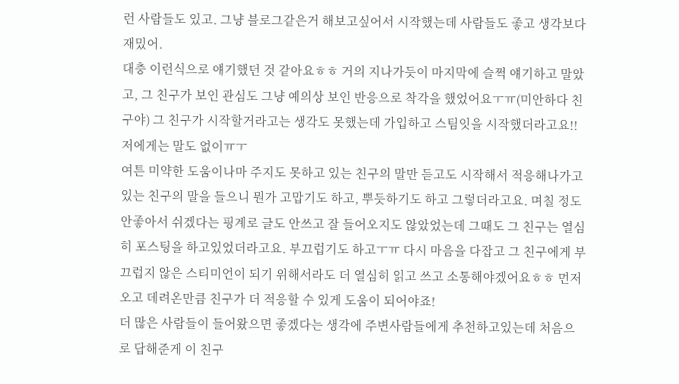런 사람들도 있고. 그냥 블로그같은거 해보고싶어서 시작했는데 사람들도 좋고 생각보다 재밌어.
대충 이런식으로 얘기했던 것 같아요ㅎㅎ 거의 지나가듯이 마지막에 슬쩍 얘기하고 말았고, 그 친구가 보인 관심도 그냥 예의상 보인 반응으로 착각을 했었어요ㅜㅠ(미안하다 친구야) 그 친구가 시작할거라고는 생각도 못했는데 가입하고 스팀잇을 시작했더라고요!! 저에게는 말도 없이ㅠㅜ
여튼 미약한 도움이나마 주지도 못하고 있는 친구의 말만 듣고도 시작해서 적응해나가고 있는 친구의 말을 들으니 뭔가 고맙기도 하고, 뿌듯하기도 하고 그렇더라고요. 며칠 정도 안좋아서 쉬겠다는 핑계로 글도 안쓰고 잘 들어오지도 않았었는데 그때도 그 친구는 열심히 포스팅을 하고있었더라고요. 부끄럽기도 하고ㅜㅠ 다시 마음을 다잡고 그 친구에게 부끄럽지 않은 스티미언이 되기 위해서라도 더 열심히 읽고 쓰고 소통해야겠어요ㅎㅎ 먼저 오고 데려온만큼 친구가 더 적응할 수 있게 도움이 되어야죠!
더 많은 사람들이 들어왔으면 좋겠다는 생각에 주변사람들에게 추천하고있는데 처음으로 답해준게 이 친구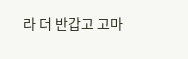라 더 반갑고 고마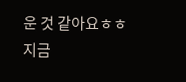운 것 같아요ㅎㅎ
지금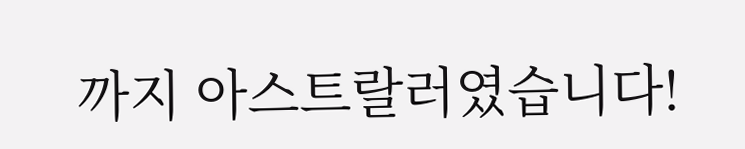까지 아스트랄러였습니다!